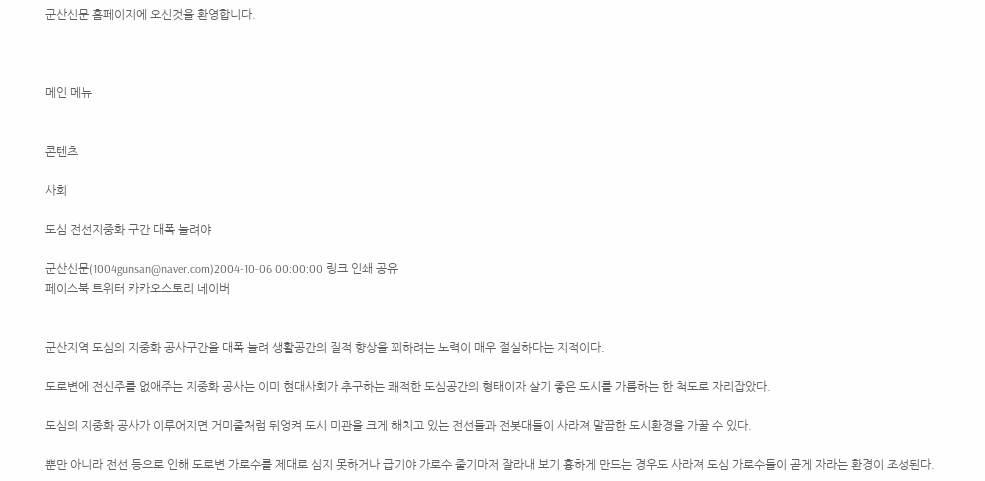군산신문 홈페이지에 오신것을 환영합니다.



메인 메뉴


콘텐츠

사회

도심 전선지중화 구간 대폭 늘려야

군산신문(1004gunsan@naver.com)2004-10-06 00:00:00 링크 인쇄 공유
페이스북 트위터 카카오스토리 네이버


군산지역 도심의 지중화 공사구간을 대폭 늘려 생활공간의 질적 향상을 꾀하려는 노력이 매우 절실하다는 지적이다.

도로변에 전신주를 없애주는 지중화 공사는 이미 현대사회가 추구하는 쾌적한 도심공간의 형태이자 살기 좋은 도시를 가름하는 한 척도로 자리잡았다.

도심의 지중화 공사가 이루어지면 거미줄처럼 뒤엉켜 도시 미관을 크게 해치고 있는 전선들과 전봇대들이 사라져 말끔한 도시환경을 가꿀 수 있다.

뿐만 아니라 전선 등으로 인해 도로변 가로수를 제대로 심지 못하거나 급기야 가로수 줄기마저 잘라내 보기 흉하게 만드는 경우도 사라져 도심 가로수들이 곧게 자라는 환경이 조성된다.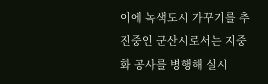이에 녹색도시 가꾸기를 추진중인 군산시로서는 지중화 공사를 병행해 실시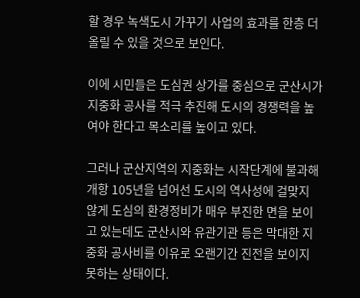할 경우 녹색도시 가꾸기 사업의 효과를 한층 더 올릴 수 있을 것으로 보인다.

이에 시민들은 도심권 상가를 중심으로 군산시가 지중화 공사를 적극 추진해 도시의 경쟁력을 높여야 한다고 목소리를 높이고 있다.

그러나 군산지역의 지중화는 시작단계에 불과해 개항 105년을 넘어선 도시의 역사성에 걸맞지 않게 도심의 환경정비가 매우 부진한 면을 보이고 있는데도 군산시와 유관기관 등은 막대한 지중화 공사비를 이유로 오랜기간 진전을 보이지 못하는 상태이다.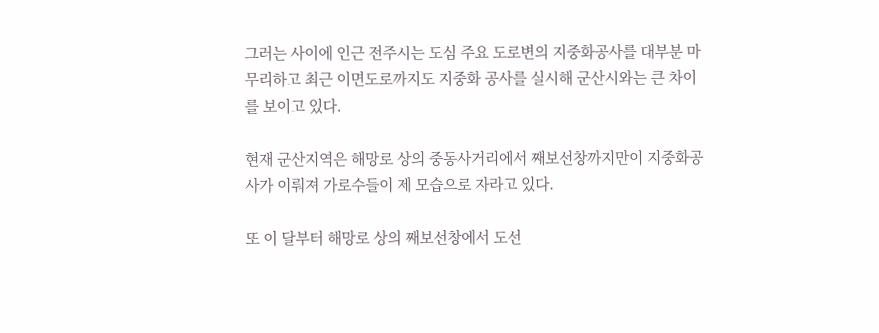그러는 사이에 인근 전주시는 도심 주요 도로변의 지중화공사를 대부분 마무리하고 최근 이면도로까지도 지중화 공사를 실시해 군산시와는 큰 차이를 보이고 있다.

현재 군산지역은 해망로 상의 중동사거리에서 째보선창까지만이 지중화공사가 이뤄져 가로수들이 제 모습으로 자라고 있다.

또 이 달부터 해망로 상의 째보선창에서 도선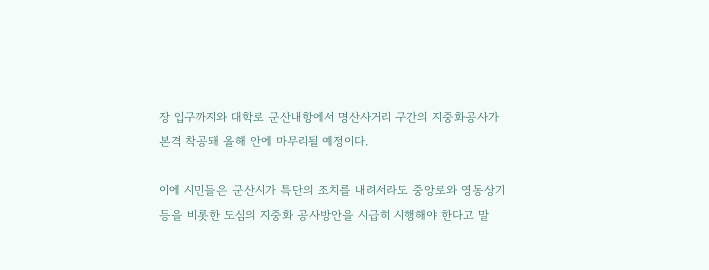장 입구까지와 대학로 군산내항에서 명산사거리 구간의 지중화공사가 본격 착공돼 올해 안에 마무리될 예정이다.

이에 시민들은 군산시가 특단의 조치를 내려서라도 중앙로와 영동상기 등을 비롯한 도심의 지중화 공사방안을 시급히 시행해야 한다고 말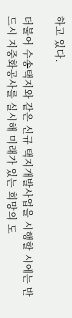하고 있다.

더불어 수송택지와 같은 신규 택지개발사업을 시행할 시에는 반드시 지중화공사를 실시해 미래가 있는 희망의 도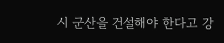시 군산을 건설해야 한다고 강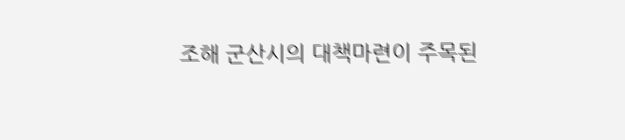조해 군산시의 대책마련이 주목된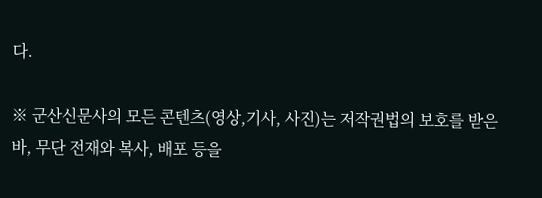다.

※ 군산신문사의 모든 콘텐츠(영상,기사, 사진)는 저작권법의 보호를 받은바, 무단 전재와 복사, 배포 등을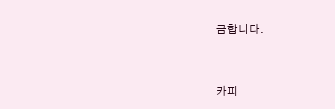금합니다.


카피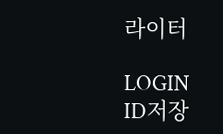라이터

LOGIN
ID저장